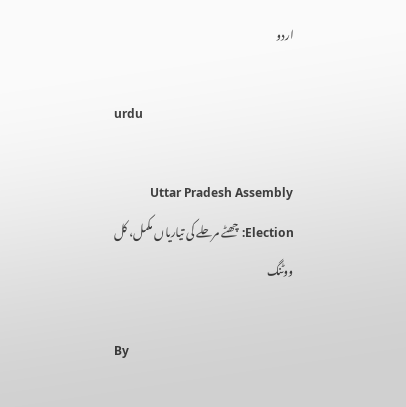اردو

urdu

Uttar Pradesh Assembly Election: چھٹے مرحلے کی تیاریاں مکمل، کل ووٹنگ

By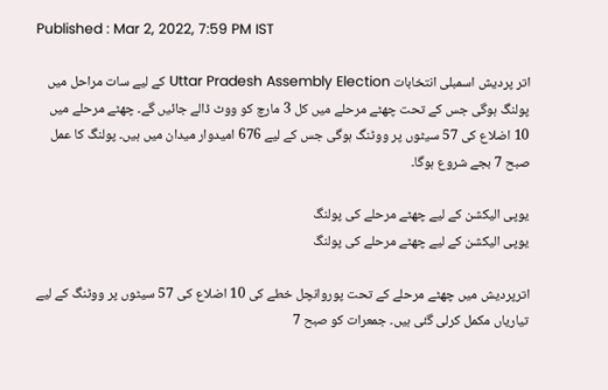Published : Mar 2, 2022, 7:59 PM IST

اتر پردیش اسمبلی انتخابات Uttar Pradesh Assembly Election کے لیے سات مراحل میں پولنگ ہوگی جس کے تحت چھٹے مرحلے میں کل 3 مارچ کو ووٹ ڈالے جائیں گے۔ چھٹے مرحلے میں 10 اضلاع کی 57 سیٹوں پر ووٹنگ ہوگی جس کے لیے 676 امیدوار میدان میں ہیں۔ پولنگ کا عمل صبح 7 بجے شروع ہوگا۔

یوپی الیکشن کے لیے چھٹے مرحلے کی پولنگ
یوپی الیکشن کے لیے چھٹے مرحلے کی پولنگ

اترپردیش میں چھٹے مرحلے کے تحت پوروانچل خطے کی 10 اضلاع کی 57 سیٹوں پر ووٹنگ کے لیے تیاریاں مکمل کرلی گئی ہیں۔ جمعرات کو صبح 7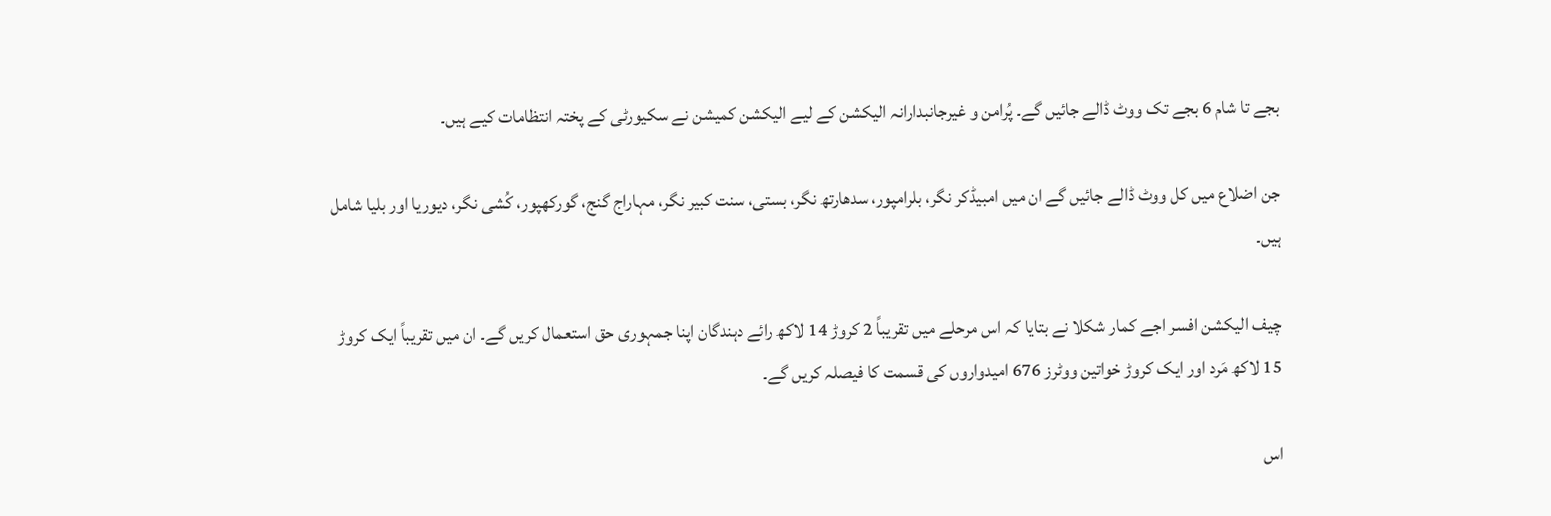بجے تا شام 6 بجے تک ووٹ ڈالے جائیں گے۔ پُرامن و غیرجانبدارانہ الیکشن کے لیے الیکشن کمیشن نے سکیورٹی کے پختہ انتظامات کیے ہیں۔

جن اضلاع میں کل ووٹ ڈالے جائیں گے ان میں امبیڈکر نگر، بلرامپور، سدھارتھ نگر، بستی، سنت کبیر نگر، مہاراج گنج، گورکھپور، کُشی نگر، دیوریا اور بلیا شامل ہیں۔

چیف الیکشن افسر اجے کمار شکلا نے بتایا کہ اس مرحلے میں تقریباً 2 کروڑ 14 لاکھ رائے دہندگان اپنا جمہوری حق استعمال کریں گے۔ ان میں تقریباً ایک کروڑ 15 لاکھ مَرد اور ایک کروڑ خواتین ووٹرز 676 امیدواروں کی قسمت کا فیصلہ کریں گے۔

اس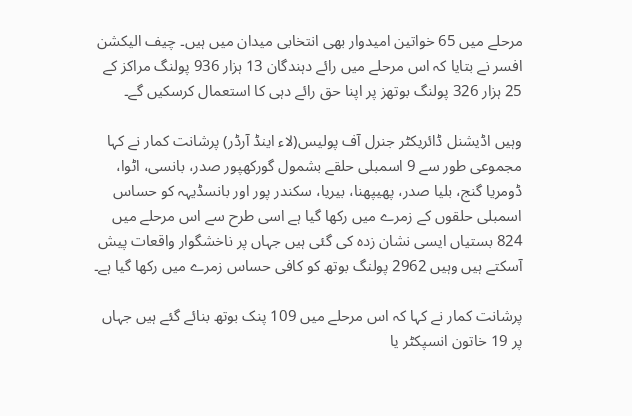مرحلے میں 65 خواتین امیدوار بھی انتخابی میدان میں ہیں۔ چیف الیکشن افسر نے بتایا کہ اس مرحلے میں رائے دہندگان 13 ہزار 936 پولنگ مراکز کے 25 ہزار 326 پولنگ بوتھز پر اپنا حق رائے دہی کا استعمال کرسکیں گے۔

وہیں اڈیشنل ڈائریکٹر جنرل آف پولیس(لاء اینڈ آرڈر) پرشانت کمار نے کہا مجموعی طور سے 9 اسمبلی حلقے بشمول گورکھپور صدر، بانسی، اٹوا، ڈومریا گنج، بلیا صدر، پھیپھنا، بیریا، سکندر پور اور بانسڈیہہ کو حساس اسمبلی حلقوں کے زمرے میں رکھا گیا ہے اسی طرح سے اس مرحلے میں 824 بستیاں ایسی نشان زدہ کی گئی ہیں جہاں پر ناخشگوار واقعات پیش آسکتے ہیں وہیں 2962 پولنگ بوتھ کو کافی حساس زمرے میں رکھا گیا ہے۔

پرشانت کمار نے کہا کہ اس مرحلے میں 109 پنک بوتھ بنائے گئے ہیں جہاں پر 19 خاتون انسپکٹر یا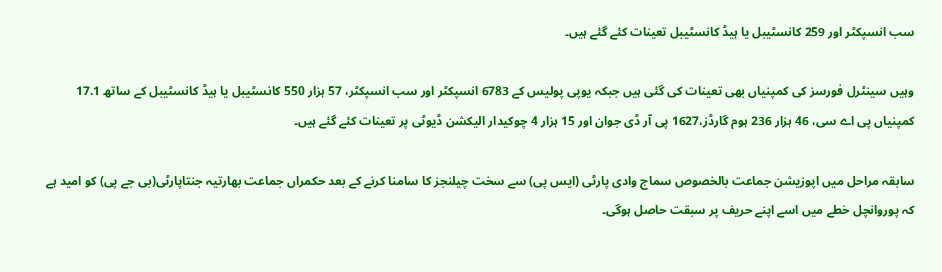سب انسپکٹر اور 259 کانسٹیبل یا ہیڈ کانسٹیبل تعینات کئے گئے ہیں۔

وہیں سینٹرل فورسز کی کمپنیاں بھی تعینات کی گئی ہیں جبکہ یوپی پولیس کے 6783 انسپکٹر اور سب انسپکٹر، 57 ہزار 550 کانسٹیبل یا ہیڈ کانسٹیبل کے ساتھ 17.1 کمپنیاں پی اے سی، 46 ہزار 236 ہوم گارڈز،1627 پی آر ڈی جوان اور 15 ہزار 4 چوکیدار الیکشن ڈیوٹی پر تعینات کئے گئے ہیں۔

سابقہ مراحل میں اپوزیشن جماعت بالخصوص سماج وادی پارٹی (ایس پی) سے سخت چیلنجز کا سامنا کرنے کے بعد حکمراں جماعت بھارتیہ جنتاپارٹی(بی جے پی) کو امید ہے کہ پوروانچل خطے میں اسے اپنے حریف پر سبقت حاصل ہوگی۔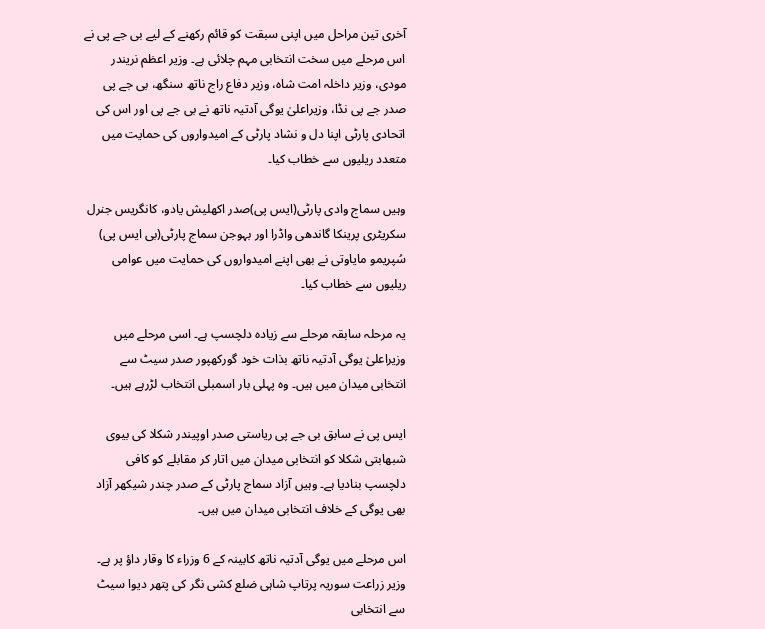آخری تین مراحل میں اپنی سبقت کو قائم رکھنے کے لیے بی جے پی نے اس مرحلے میں سخت انتخابی مہم چلائی ہے۔ وزیر اعظم نریندر مودی، وزیر داخلہ امت شاہ، وزیر دفاع راج ناتھ سنگھ، بی جے پی صدر جے پی نڈا، وزیراعلیٰ یوگی آدتیہ ناتھ نے بی جے پی اور اس کی اتحادی پارٹی اپنا دل و نشاد پارٹی کے امیدواروں کی حمایت میں متعدد ریلیوں سے خطاب کیا۔

وہیں سماج وادی پارٹی(ایس پی)صدر اکھلیش یادو، کانگریس جنرل سکریٹری پرینکا گاندھی واڈرا اور بہوجن سماج پارٹی(بی ایس پی) سُپریمو مایاوتی نے بھی اپنے امیدواروں کی حمایت میں عوامی ریلیوں سے خطاب کیا۔

یہ مرحلہ سابقہ مرحلے سے زیادہ دلچسپ ہے۔ اسی مرحلے میں وزیراعلیٰ یوگی آدتیہ ناتھ بذات خود گورکھپور صدر سیٹ سے انتخابی میدان میں ہیں۔ وہ پہلی بار اسمبلی انتخاب لڑرہے ہیں۔

ایس پی نے سابق بی جے پی ریاستی صدر اوپیندر شکلا کی بیوی شبھابتی شکلا کو انتخابی میدان میں اتار کر مقابلے کو کافی دلچسپ بنادیا ہے۔ وہیں آزاد سماج پارٹی کے صدر چندر شیکھر آزاد بھی یوگی کے خلاف انتخابی میدان میں ہیں۔

اس مرحلے میں یوگی آدتیہ ناتھ کابینہ کے 6 وزراء کا وقار داؤ پر ہے۔ وزیر زراعت سوریہ پرتاپ شاہی ضلع کشی نگر کی پتھر دیوا سیٹ سے انتخابی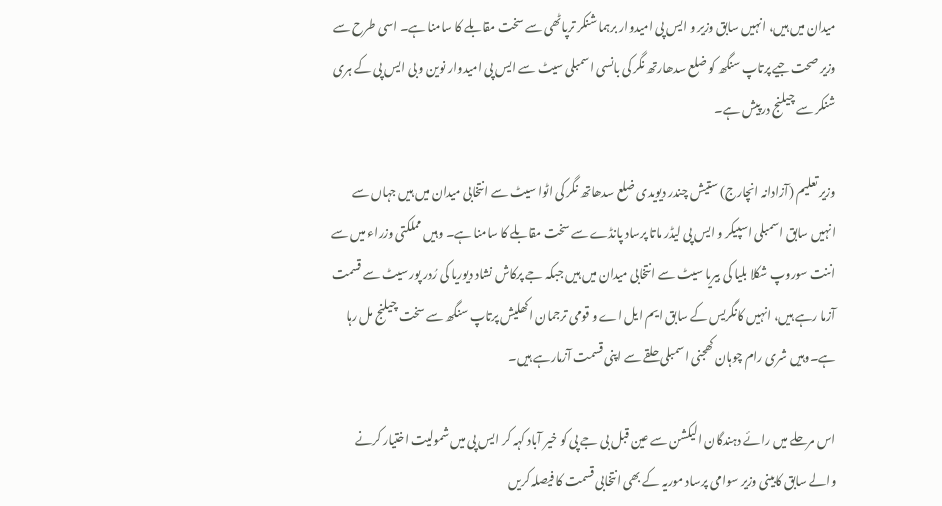میدان میں ہیں، انہیں سابق وزیر و ایس پی امیدوار برہما شنکر ترپاٹھی سے سخت مقابلے کا سامنا ہے۔ اسی طرح سے وزیر صحت جیے پرتاپ سنگھ کو ضلع سدھارتھ نگر کی بانسی اسمبلی سیٹ سے ایس پی امیدوار نوین و بی ایس پی کے ہری شنکر سے چیلنج درپیش ہے۔

وزیر تعلیم (آزادانہ انچارج) ستیش چندر دیویدی ضلع سدھاتھ نگر کی اٹوا سیٹ سے انتخابی میدان میں ہیں جہاں سے انہیں سابق اسمبلی اسپیکر و ایس پی لیڈر ماتا پرساد پانڈے سے سخت مقابلے کا سامنا ہے۔ وہیں مملکتی وزراء میں سے اننت سوروپ شکلا بلیا کی بیریا سیٹ سے انتخابی میدان میں ہیں جبکہ جے پرکاش نشاد دیوریا کی رُدر پور سیٹ سے قسمت آزما رہے ہیں، انہیں کانگریس کے سابق ایم ایل اے و قومی ترجمان اکھلیش پرتاپ سنگھ سے سخت چیلنج مل رہا ہے۔وہیں شری رام چوہان کھجنی اسمبلی حلقے سے اپنی قسمت آزمارہے ہیں۔

اس مرحلے میں رائے دہندگان الیکشن سے عین قبل بی جے پی کو خیر آباد کہہ کر ایس پی میں شمولیت اختیار کرنے والے سابق کابینی وزیر سوامی پرساد موریہ کے بھی انتخابی قسمت کا فیصلہ کریں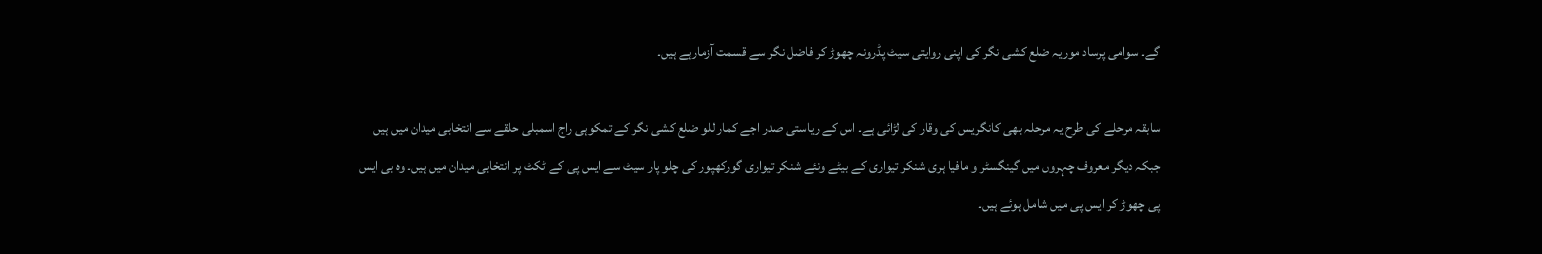گے۔ سوامی پرساد موریہ ضلع کشی نگر کی اپنی روایتی سیٹ پڈرونہ چھوڑ کر فاضل نگر سے قسمت آزمارہے ہیں۔

سابقہ مرحلے کی طرح یہ مرحلہ بھی کانگریس کی وقار کی لڑائی ہے۔ اس کے ریاستی صدر اجے کمار للو ضلع کشی نگر کے تمکوہی راج اسمبلی حلقے سے انتخابی میدان میں ہیں جبکہ دیگر معروف چہروں میں گینگسٹر و مافیا ہری شنکر تیواری کے بیٹے ونئے شنکر تیواری گورکھپور کی چلو پار سیٹ سے ایس پی کے ٹکٹ پر انتخابی میدان میں ہیں۔ وہ بی ایس پی چھوڑ کر ایس پی میں شامل ہوئے ہیں۔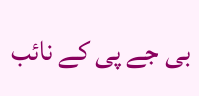بی جے پی کے نائب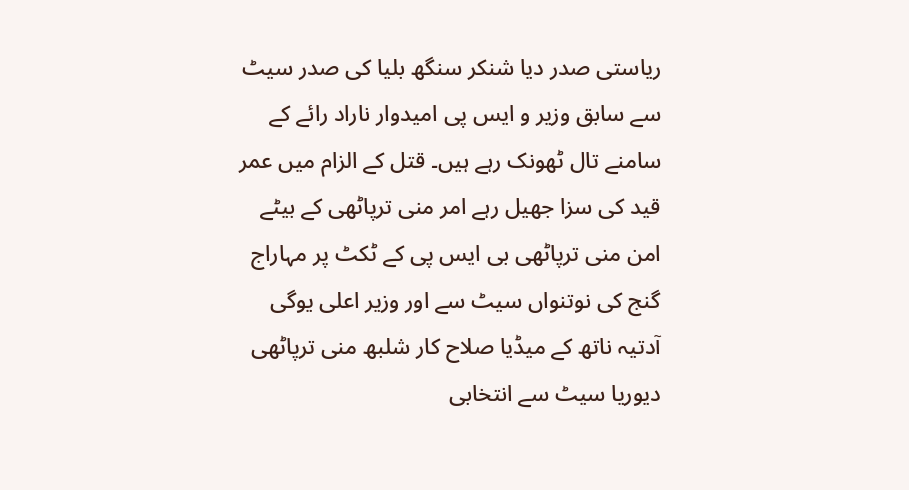ریاستی صدر دیا شنکر سنگھ بلیا کی صدر سیٹ سے سابق وزیر و ایس پی امیدوار ناراد رائے کے سامنے تال ٹھونک رہے ہیں۔ قتل کے الزام میں عمر قید کی سزا جھیل رہے امر منی ترپاٹھی کے بیٹے امن منی ترپاٹھی بی ایس پی کے ٹکٹ پر مہاراج گنج کی نوتنواں سیٹ سے اور وزیر اعلی یوگی آدتیہ ناتھ کے میڈیا صلاح کار شلبھ منی ترپاٹھی دیوریا سیٹ سے انتخابی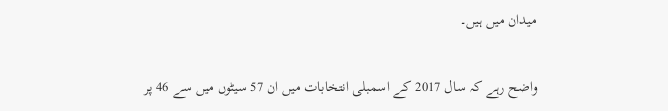میدان میں ہیں۔

واضح رہے کہ سال 2017 کے اسمبلی انتخابات میں ان 57 سیٹوں میں سے 46 پر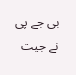بی جے پی نے جیت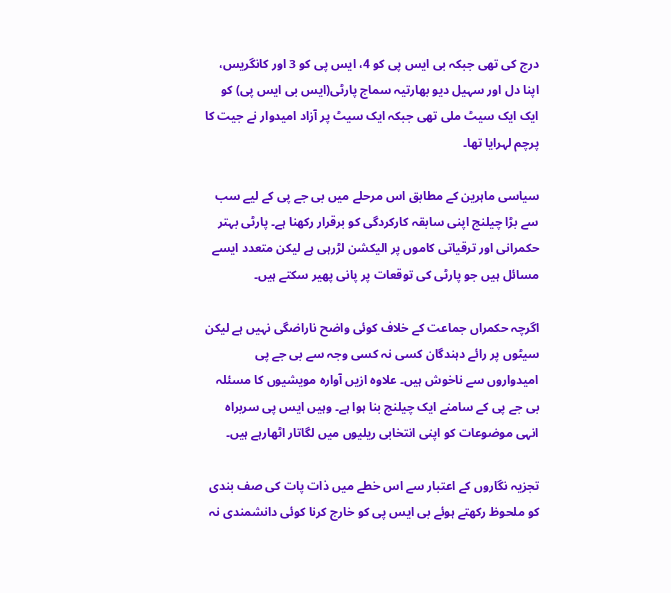درج کی تھی جبکہ بی ایس پی کو 4، ایس پی کو 3 اور کانگریس، اپنا دل اور سہیل دیو بھارتیہ سماج پارٹی(ایس بی ایس پی) کو ایک ایک سیٹ ملی تھی جبکہ ایک سیٹ پر آزاد امیدوار نے جیت کا پرچم لہرایا تھا۔

سیاسی ماہرین کے مطابق اس مرحلے میں بی جے پی کے لیے سب سے بڑا چیلنج اپنی سابقہ کارکردگی کو برقرار رکھنا ہے۔ پارٹی بہتر حکمرانی اور ترقیاتی کاموں پر الیکشن لڑرہی ہے لیکن متعدد ایسے مسائل ہیں جو پارٹی کی توقعات پر پانی پھیر سکتے ہیں۔

اگرچہ حکمراں جماعت کے خلاف کوئی واضح ناراضگی نہیں ہے لیکن سیٹوں پر رائے دہندگان کسی نہ کسی وجہ سے بی جے پی امیدواروں سے ناخوش ہیں۔ علاوہ ازیں آوارہ مویشیوں کا مسئلہ بی جے پی کے سامنے ایک چیلنج بنا ہوا ہے۔ وہیں ایس پی سربراہ انہی موضوعات کو اپنی انتخابی ریلیوں میں لگاتار اٹھارہے ہیں۔

تجزیہ نگاروں کے اعتبار سے اس خطے میں ذات پات کی صف بندی کو ملحوظ رکھتے ہوئے بی ایس پی کو خارج کرنا کوئی دانشمندی نہ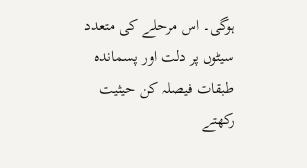ہوگی۔ اس مرحلے کی متعدد سیٹوں پر دلت اور پسماندہ طبقات فیصلہ کن حیثیت رکھتے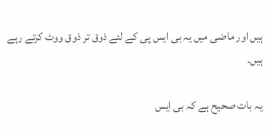ہیں اور ماضی میں یہ بی ایس پی کے لئے ذوق تر ذوق ووٹ کرتے رہے ہیں۔

یہ بات صحیح ہے کہ بی ایس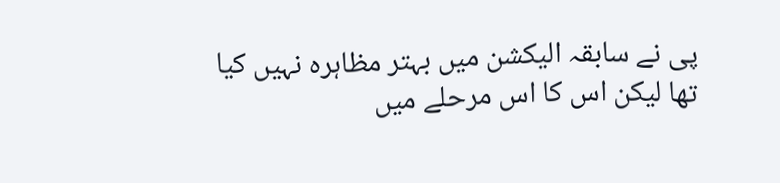پی نے سابقہ الیکشن میں بہتر مظاہرہ نہیں کیا تھا لیکن اس کا اس مرحلے میں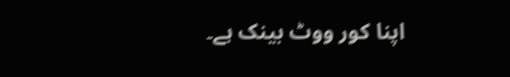اپنا کور ووٹ بینک ہے۔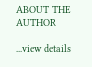ABOUT THE AUTHOR

...view details